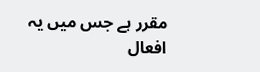مقرر ہے جس میں یہ افعال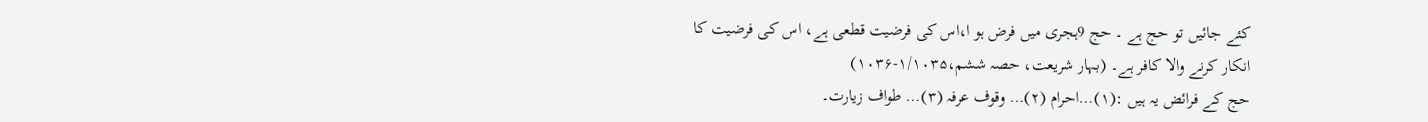کئے جائیں تو حج ہے ۔ حج 9ہجری میں فرض ہو ا،اس کی فرضیت قطعی ہے، اس کی فرضیت کا انکار کرنے والا کافر ہے۔ (بہار شریعت، حصہ ششم،۱/۱۰۳۵-۱۰۳۶)
حج کے فرائض یہ ہیں :(۱)…احرام (۲)… وقوف عرفہ (۳)… طواف زیارت۔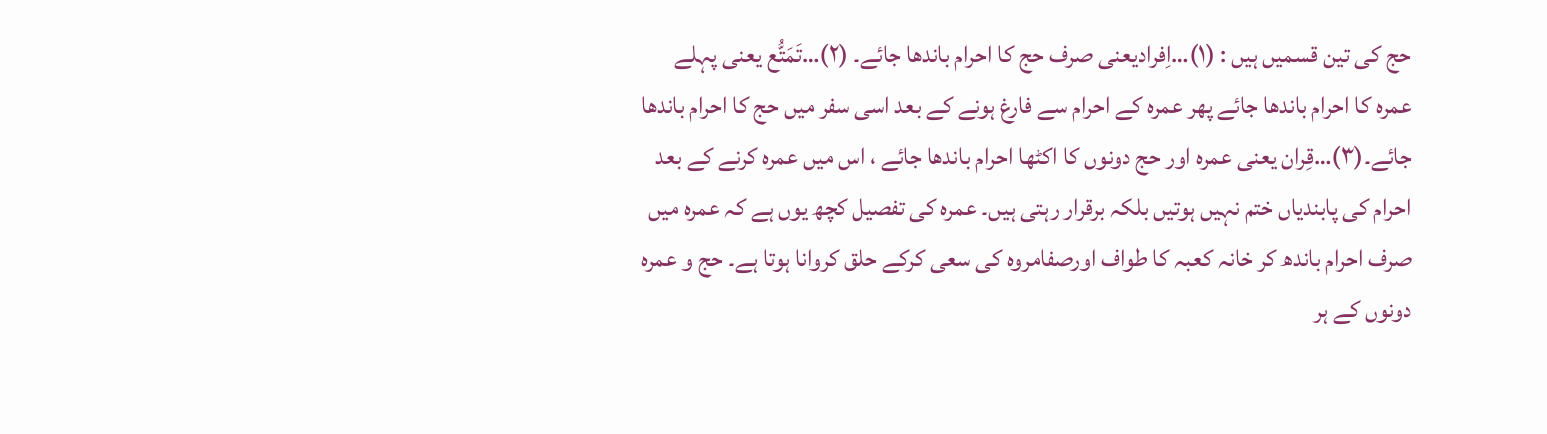حج کی تین قسمیں ہیں : (۱)…اِفرادیعنی صرف حج کا احرام باندھا جائے۔ (۲)…تَمَتُّع یعنی پہلے عمرہ کا احرام باندھا جائے پھر عمرہ کے احرام سے فارغ ہونے کے بعد اسی سفر میں حج کا احرام باندھا جائے۔(۳)…قِران یعنی عمرہ اور حج دونوں کا اکٹھا احرام باندھا جائے ، اس میں عمرہ کرنے کے بعد احرام کی پابندیاں ختم نہیں ہوتیں بلکہ برقرار رہتی ہیں۔ عمرہ کی تفصیل کچھ یوں ہے کہ عمرہ میں صرف احرام باندھ کر خانہ کعبہ کا طواف اورصفامروہ کی سعی کرکے حلق کروانا ہوتا ہے۔ حج و عمرہ دونوں کے ہر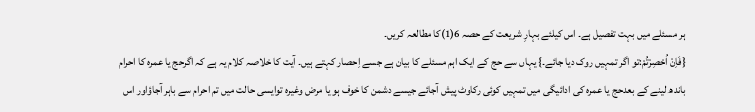ہر مسئلے میں بہت تفصیل ہے۔ اس کیلئے بہارِ شریعت کے حصہ 6(1)کا مطالعہ کریں۔
{فَاِنْ اُحْصِرْتُمْ:تو اگر تمہیں روک دیا جائے۔} یہاں سے حج کے ایک اہم مسئلے کا بیان ہے جسے اِحصار کہتے ہیں۔ آیت کا خلاصہ کلام یہ ہے کہ اگرحج یا عمرہ کا احرام باندھ لینے کے بعدحج یا عمرہ کی ادائیگی میں تمہیں کوئی رکاوٹ پیش آجائے جیسے دشمن کا خوف ہو یا مرض وغیرہ توایسی حالت میں تم احرام سے باہر آجاؤاور اس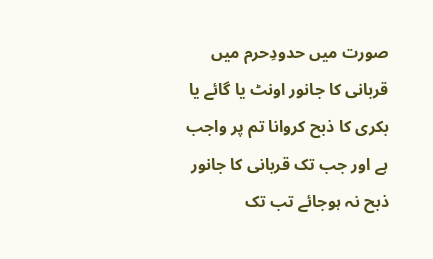صورت میں حدودِحرم میں قربانی کا جانور اونٹ یا گائے یا بکری کا ذبح کروانا تم پر واجب ہے اور جب تک قربانی کا جانور ذبح نہ ہوجائے تب تک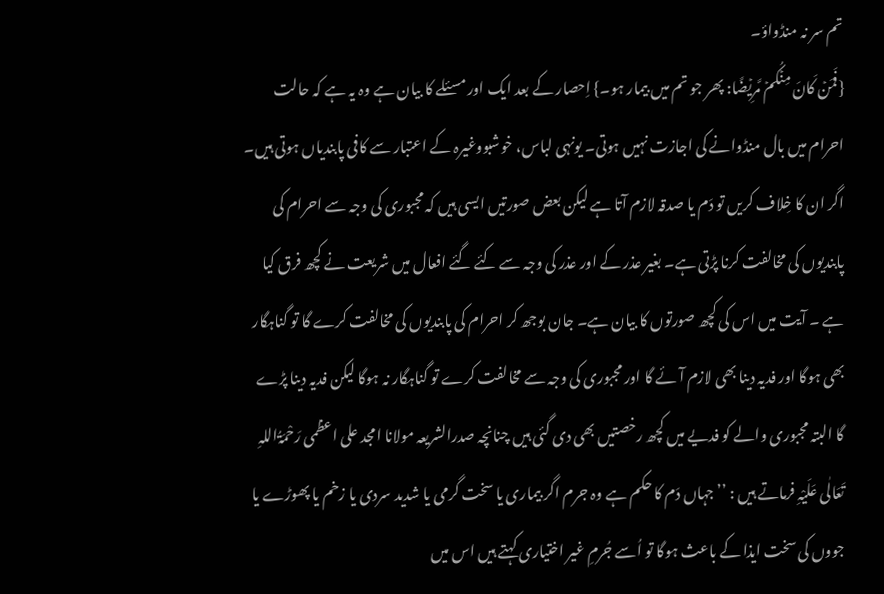تم سر نہ منڈواؤ۔
{فَمَنۡ کَانَ مِنۡکُمۡ مَّرِیۡضًا: پھر جو تم میں بیمار ہو۔} اِحصار کے بعد ایک اور مسئلے کا بیان ہے وہ یہ ہے کہ حالت احرام میں بال منڈوانے کی اجازت نہیں ہوتی۔ یونہی لباس، خوشبووغیرہ کے اعتبار سے کافی پابندیاں ہوتی ہیں۔ اگر ان کا خِلاف کریں تو دَم یا صدقہ لازم آتا ہے لیکن بعض صورتیں ایسی ہیں کہ مجبوری کی وجہ سے احرام کی پابندیوں کی مخالفت کرنا پڑتی ہے۔ بغیر عذر کے اور عذر کی وجہ سے کئے گئے افعال میں شریعت نے کچھ فرق کیا ہے ۔ آیت میں اس کی کچھ صورتوں کا بیان ہے۔ جان بوجھ کر احرام کی پابندیوں کی مخالفت کرے گا تو گناہگار بھی ہوگا اور فدیہ دینا بھی لازم آئے گا اور مجبوری کی وجہ سے مخالفت کرے تو گناہگار نہ ہوگا لیکن فدیہ دینا پڑے گا البتہ مجبوری والے کو فدیے میں کچھ رخصتیں بھی دی گئی ہیں چنانچہ صدرالشریعہ مولانا امجد علی اعظمی رَحْمَۃُاللہِ تَعَالٰی عَلَیْہِ فرماتے ہیں : ’’جہاں دَم کا حکم ہے وہ جرم اگر بیماری یا سخت گرمی یا شدید سردی یا زخم یا پھوڑے یا جووں کی سخت ایذا کے باعث ہوگا تو اُسے جُرمِ غیر اختیاری کہتے ہیں اس میں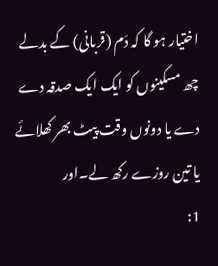اختیار ہو گا کہ دَم (قربانی) کے بدلے چھ مسکینوں کو ایک ایک صدقہ دے دے یا دونوں وقت پیٹ بھر کھلائے یا تین روزے رکھ لے۔اور
1: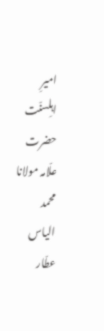امیرِ اہلِسنّت حضرت علّامہ مولانا محمد الیاس عطّار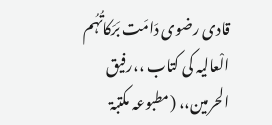قادی رضوی دَامَت بَرَکاتُہُم الْعالیہ کی کتاب ،،رفیق الحرمین،، (مطبوعہ مکتبۃ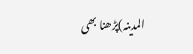المدینہ)پڑھنا بھی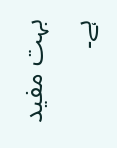بہت مفید ہے۔